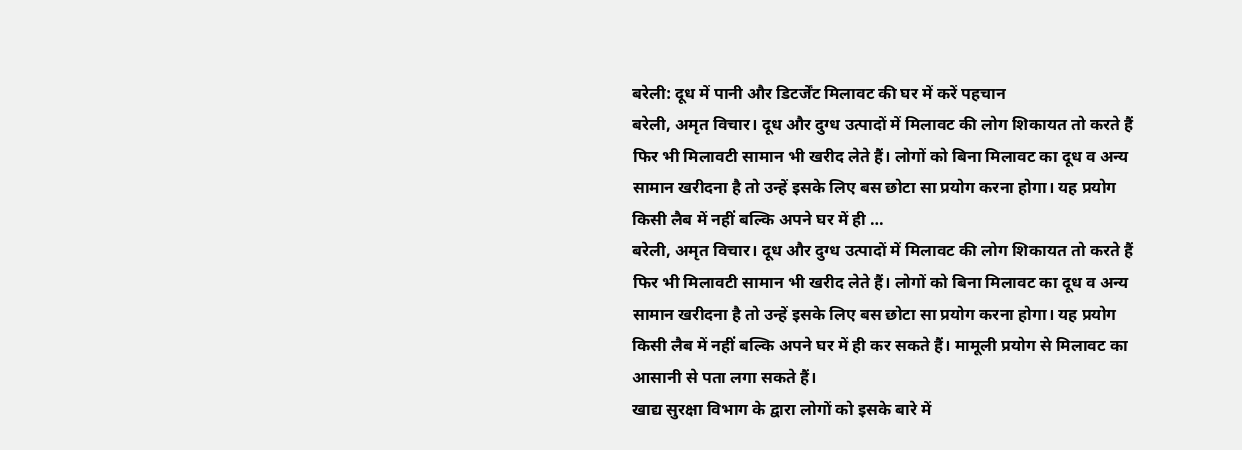बरेली: दूध में पानी और डिटर्जेंट मिलावट की घर में करें पहचान
बरेली, अमृत विचार। दूध और दुग्ध उत्पादों में मिलावट की लोग शिकायत तो करते हैं फिर भी मिलावटी सामान भी खरीद लेते हैं। लोगों को बिना मिलावट का दूध व अन्य सामान खरीदना है तो उन्हें इसके लिए बस छोटा सा प्रयोग करना होगा। यह प्रयोग किसी लैब में नहीं बल्कि अपने घर में ही …
बरेली, अमृत विचार। दूध और दुग्ध उत्पादों में मिलावट की लोग शिकायत तो करते हैं फिर भी मिलावटी सामान भी खरीद लेते हैं। लोगों को बिना मिलावट का दूध व अन्य सामान खरीदना है तो उन्हें इसके लिए बस छोटा सा प्रयोग करना होगा। यह प्रयोग किसी लैब में नहीं बल्कि अपने घर में ही कर सकते हैं। मामूली प्रयोग से मिलावट का आसानी से पता लगा सकते हैं।
खाद्य सुरक्षा विभाग के द्वारा लोगों को इसके बारे में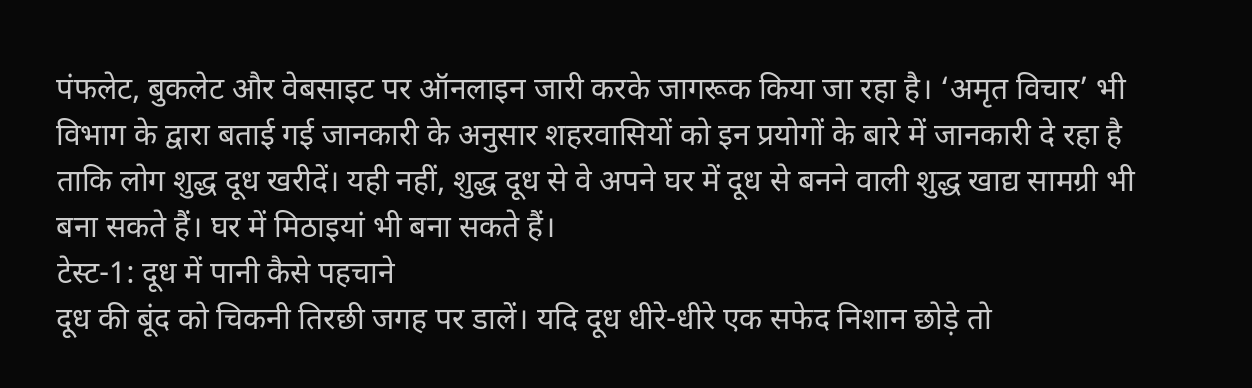पंफलेट, बुकलेट और वेबसाइट पर ऑनलाइन जारी करके जागरूक किया जा रहा है। ‘अमृत विचार’ भी विभाग के द्वारा बताई गई जानकारी के अनुसार शहरवासियों को इन प्रयोगों के बारे में जानकारी दे रहा है ताकि लोग शुद्ध दूध खरीदें। यही नहीं, शुद्ध दूध से वे अपने घर में दूध से बनने वाली शुद्ध खाद्य सामग्री भी बना सकते हैं। घर में मिठाइयां भी बना सकते हैं।
टेस्ट-1: दूध में पानी कैसे पहचाने
दूध की बूंद को चिकनी तिरछी जगह पर डालें। यदि दूध धीरे-धीरे एक सफेद निशान छोड़े तो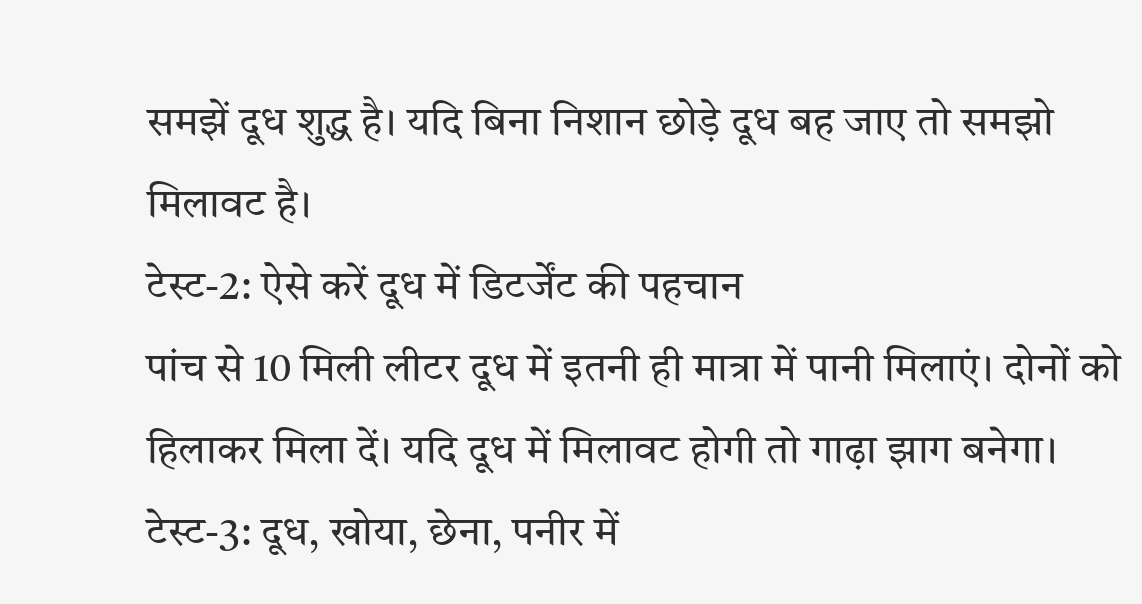समझें दूध शुद्ध है। यदि बिना निशान छोड़े दूध बह जाए तो समझो मिलावट है।
टेस्ट-2: ऐसे करें दूध में डिटर्जेंट की पहचान
पांच से 10 मिली लीटर दूध में इतनी ही मात्रा में पानी मिलाएं। दोनों को हिलाकर मिला दें। यदि दूध में मिलावट होगी तो गाढ़ा झाग बनेगा।
टेस्ट-3: दूध, खोया, छेना, पनीर में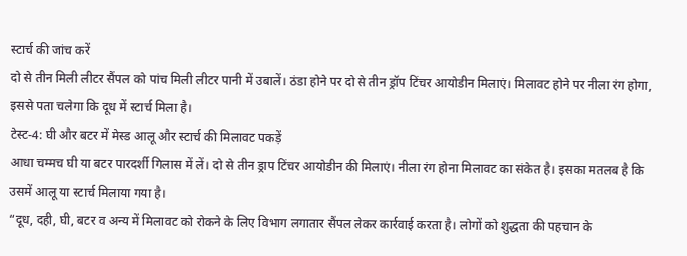स्टार्च की जांच करें
दो से तीन मिली लीटर सैंपल को पांच मिली लीटर पानी में उबालें। ठंडा होने पर दो से तीन ड्रॉप टिंचर आयोडीन मिलाएं। मिलावट होने पर नीला रंग होगा, इससे पता चलेगा कि दूध में स्टार्च मिला है।
टेस्ट-4: घी और बटर में मेस्ड आलू और स्टार्च की मिलावट पकड़ें
आधा चम्मच घी या बटर पारदर्शी गिलास में लें। दो से तीन ड्राप टिंचर आयोडीन की मिलाएं। नीला रंग होना मिलावट का संकेत है। इसका मतलब है कि उसमें आलू या स्टार्च मिलाया गया है।
“दूध, दही, घी, बटर व अन्य में मिलावट को रोकने के लिए विभाग लगातार सैंपल लेकर कार्रवाई करता है। लोगों को शुद्धता की पहचान के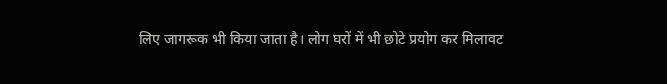लिए जागरूक भी किया जाता है। लोग घरों में भी छोटे प्रयोग कर मिलावट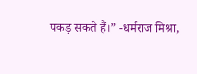पकड़ सकते हैं।” -धर्मराज मिश्रा,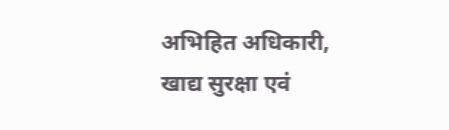अभिहित अधिकारी, खाद्य सुरक्षा एवं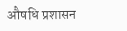औषधि प्रशासन